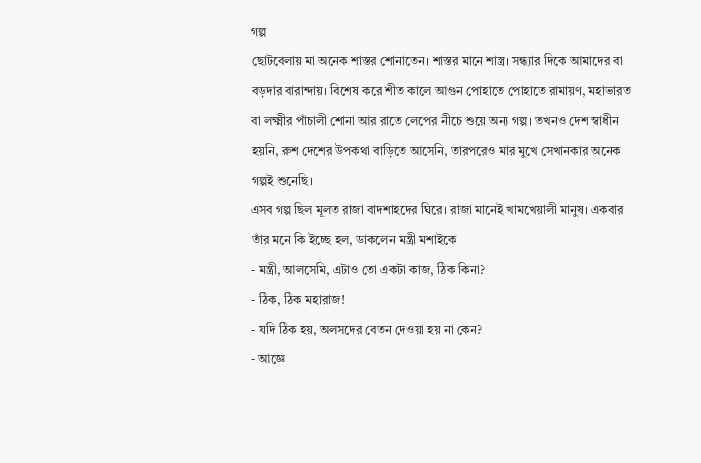গল্প
ছোটবেলায় মা অনেক শাস্তর শোনাতেন। শাস্তর মানে শাস্ত্র। সন্ধ্যার দিকে আমাদের বা বড়দার বারান্দায়। বিশেষ করে শীত কালে আগুন পোহাতে পোহাতে রামায়ণ, মহাভারত বা লক্ষ্মীর পাঁচালী শোনা আর রাতে লেপের নীচে শুয়ে অন্য গল্প। তখনও দেশ স্বাধীন হয়নি, রুশ দেশের উপকথা বাড়িতে আসেনি, তারপরেও মার মুখে সেখানকার অনেক গল্পই শুনেছি।
এসব গল্প ছিল মূলত রাজা বাদশাহদের ঘিরে। রাজা মানেই খামখেয়ালী মানুষ। একবার তাঁর মনে কি ইচ্ছে হল, ডাকলেন মন্ত্রী মশাইকে
- মন্ত্রী, আলসেমি, এটাও তো একটা কাজ, ঠিক কিনা?
- ঠিক, ঠিক মহারাজ!
- যদি ঠিক হয়, অলসদের বেতন দেওয়া হয় না কেন?
- আজ্ঞে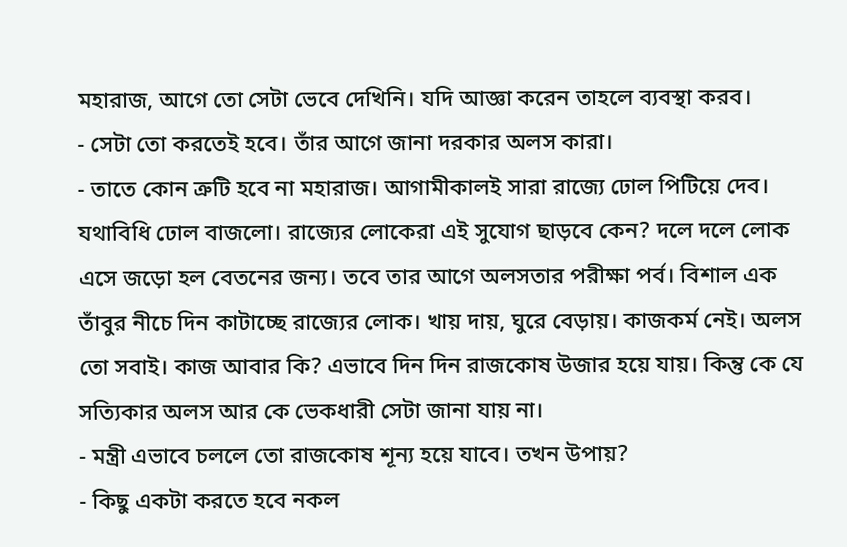মহারাজ, আগে তো সেটা ভেবে দেখিনি। যদি আজ্ঞা করেন তাহলে ব্যবস্থা করব।
- সেটা তো করতেই হবে। তাঁর আগে জানা দরকার অলস কারা।
- তাতে কোন ত্রুটি হবে না মহারাজ। আগামীকালই সারা রাজ্যে ঢোল পিটিয়ে দেব।
যথাবিধি ঢোল বাজলো। রাজ্যের লোকেরা এই সুযোগ ছাড়বে কেন? দলে দলে লোক এসে জড়ো হল বেতনের জন্য। তবে তার আগে অলসতার পরীক্ষা পর্ব। বিশাল এক তাঁবুর নীচে দিন কাটাচ্ছে রাজ্যের লোক। খায় দায়, ঘুরে বেড়ায়। কাজকর্ম নেই। অলস তো সবাই। কাজ আবার কি? এভাবে দিন দিন রাজকোষ উজার হয়ে যায়। কিন্তু কে যে সত্যিকার অলস আর কে ভেকধারী সেটা জানা যায় না।
- মন্ত্রী এভাবে চললে তো রাজকোষ শূন্য হয়ে যাবে। তখন উপায়?
- কিছু একটা করতে হবে নকল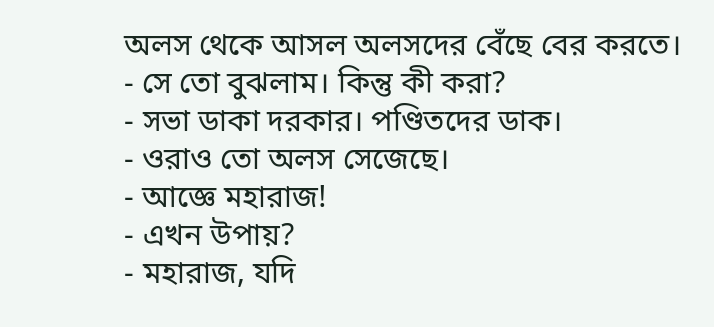অলস থেকে আসল অলসদের বেঁছে বের করতে।
- সে তো বুঝলাম। কিন্তু কী করা?
- সভা ডাকা দরকার। পণ্ডিতদের ডাক।
- ওরাও তো অলস সেজেছে।
- আজ্ঞে মহারাজ!
- এখন উপায়?
- মহারাজ, যদি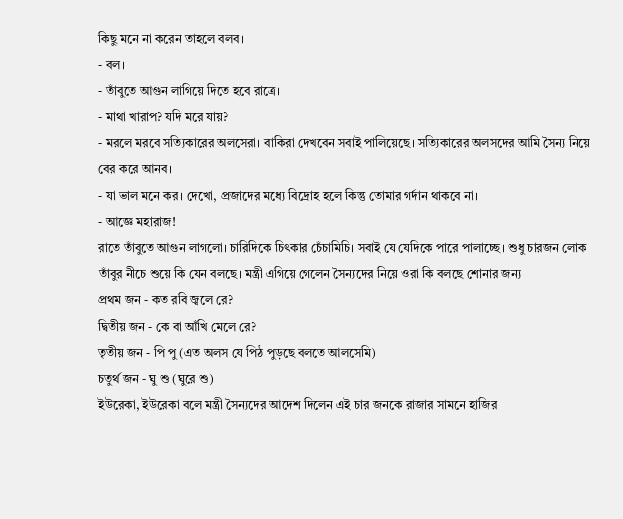কিছু মনে না করেন তাহলে বলব।
- বল।
- তাঁবুতে আগুন লাগিয়ে দিতে হবে রাত্রে।
- মাথা খারাপ? যদি মরে যায়?
- মরলে মরবে সত্যিকারের অলসেরা। বাকিরা দেখবেন সবাই পালিয়েছে। সত্যিকারের অলসদের আমি সৈন্য নিয়ে বের করে আনব।
- যা ভাল মনে কর। দেখো, প্রজাদের মধ্যে বিদ্রোহ হলে কিন্তু তোমার গর্দান থাকবে না।
- আজ্ঞে মহারাজ!
রাতে তাঁবুতে আগুন লাগলো। চারিদিকে চিৎকার চেঁচামিচি। সবাই যে যেদিকে পারে পালাচ্ছে। শুধু চারজন লোক তাঁবুর নীচে শুয়ে কি যেন বলছে। মন্ত্রী এগিয়ে গেলেন সৈন্যদের নিয়ে ওরা কি বলছে শোনার জন্য
প্রথম জন - কত রবি জ্বলে রে?
দ্বিতীয় জন - কে বা আঁখি মেলে রে?
তৃতীয় জন - পি পু (এত অলস যে পিঠ পুড়ছে বলতে আলসেমি)
চতুর্থ জন - ঘু শু (ঘুরে শু)
ইউরেকা, ইউরেকা বলে মন্ত্রী সৈন্যদের আদেশ দিলেন এই চার জনকে রাজার সামনে হাজির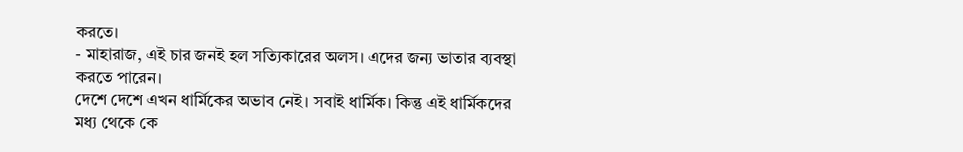করতে।
- মাহারাজ, এই চার জনই হল সত্যিকারের অলস। এদের জন্য ভাতার ব্যবস্থা করতে পারেন।
দেশে দেশে এখন ধার্মিকের অভাব নেই। সবাই ধার্মিক। কিন্তু এই ধার্মিকদের মধ্য থেকে কে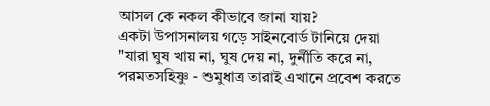আসল কে নকল কীভাবে জানা যায়?
একটা উপাসনালয় গড়ে সাইনবোর্ড টানিয়ে দেয়া
"যারা ঘুষ খায় না, ঘুষ দেয় না, দুর্নীতি করে না, পরমতসহিষ্ণু - শুমুধাত্র তারাই এখানে প্রবেশ করতে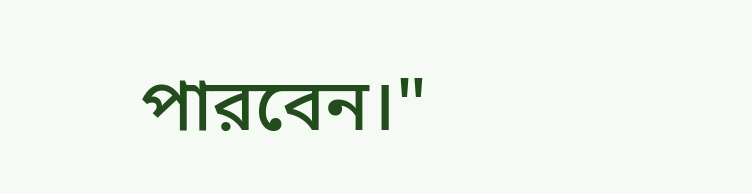পারবেন।"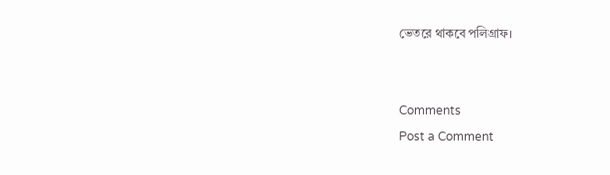ভেতরে থাকবে পলিগ্রাফ।


Comments
Post a Comment